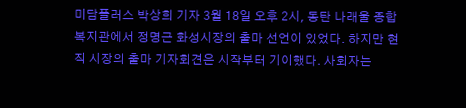미담플러스 박상희 기자 3월 18일 오후 2시, 동탄 나래울 종합복지관에서 정명근 화성시장의 출마 선언이 있었다. 하지만 현직 시장의 출마 기자회견은 시작부터 기이했다. 사회자는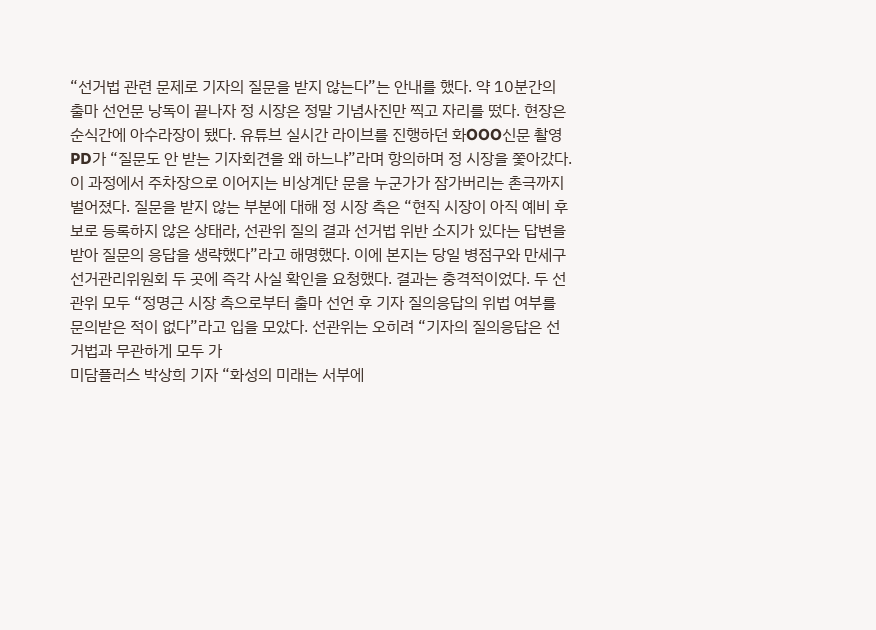“선거법 관련 문제로 기자의 질문을 받지 않는다”는 안내를 했다. 약 10분간의 출마 선언문 낭독이 끝나자 정 시장은 정말 기념사진만 찍고 자리를 떴다. 현장은 순식간에 아수라장이 됐다. 유튜브 실시간 라이브를 진행하던 화OOO신문 촬영 PD가 “질문도 안 받는 기자회견을 왜 하느냐”라며 항의하며 정 시장을 쫓아갔다. 이 과정에서 주차장으로 이어지는 비상계단 문을 누군가가 잠가버리는 촌극까지 벌어졌다. 질문을 받지 않는 부분에 대해 정 시장 측은 “현직 시장이 아직 예비 후보로 등록하지 않은 상태라, 선관위 질의 결과 선거법 위반 소지가 있다는 답변을 받아 질문의 응답을 생략했다”라고 해명했다. 이에 본지는 당일 병점구와 만세구 선거관리위원회 두 곳에 즉각 사실 확인을 요청했다. 결과는 충격적이었다. 두 선관위 모두 “정명근 시장 측으로부터 출마 선언 후 기자 질의응답의 위법 여부를 문의받은 적이 없다”라고 입을 모았다. 선관위는 오히려 “기자의 질의응답은 선거법과 무관하게 모두 가
미담플러스 박상희 기자 “화성의 미래는 서부에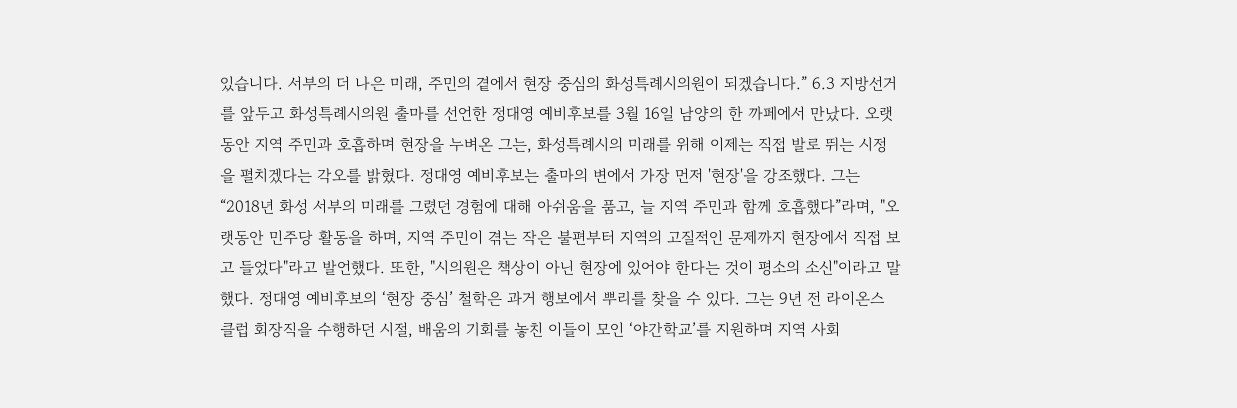있습니다. 서부의 더 나은 미래, 주민의 곁에서 현장 중심의 화성특례시의원이 되겠습니다.” 6.3 지방선거를 앞두고 화성특례시의원 출마를 선언한 정대영 예비후보를 3월 16일 남양의 한 까페에서 만났다. 오랫동안 지역 주민과 호흡하며 현장을 누벼온 그는, 화성특례시의 미래를 위해 이제는 직접 발로 뛰는 시정을 펼치겠다는 각오를 밝혔다. 정대영 예비후보는 출마의 변에서 가장 먼저 '현장'을 강조했다. 그는 “2018년 화성 서부의 미래를 그렸던 경험에 대해 아쉬움을 품고, 늘 지역 주민과 함께 호흡했다”라며, "오랫동안 민주당 활동을 하며, 지역 주민이 겪는 작은 불편부터 지역의 고질적인 문제까지 현장에서 직접 보고 들었다"라고 발언했다. 또한, "시의원은 책상이 아닌 현장에 있어야 한다는 것이 평소의 소신"이라고 말했다. 정대영 예비후보의 ‘현장 중심’ 철학은 과거 행보에서 뿌리를 찾을 수 있다. 그는 9년 전 라이온스 클럽 회장직을 수행하던 시절, 배움의 기회를 놓친 이들이 모인 ‘야간학교’를 지원하며 지역 사회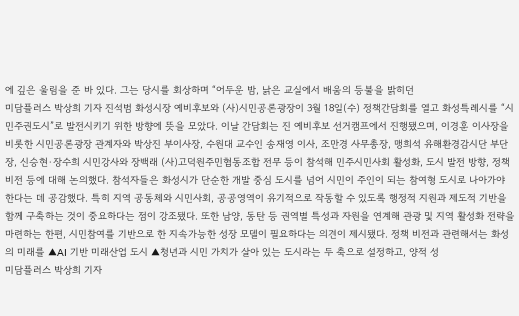에 깊은 울림을 준 바 있다. 그는 당시를 회상하며 “어두운 밤, 낡은 교실에서 배움의 등불을 밝히던
미담플러스 박상희 기자 진석범 화성시장 예비후보와 (사)시민공론광장이 3월 18일(수) 정책간담회를 열고 화성특례시를 “시민주권도시”로 발전시키기 위한 방향에 뜻을 모았다. 이날 간담회는 진 예비후보 선거캠프에서 진행됐으며, 이경훈 이사장을 비롯한 시민공론광장 관계자와 박상진 부이사장, 수원대 교수인 송재영 이사, 조만경 사무총장, 맹희석 유해환경감시단 부단장, 신승현·장수희 시민강사와 장백래 (사)고덕원주민협동조합 전무 등이 참석해 민주시민사회 활성화, 도시 발전 방향, 정책 비전 등에 대해 논의했다. 참석자들은 화성시가 단순한 개발 중심 도시를 넘어 시민이 주인이 되는 참여형 도시로 나아가야 한다는 데 공감했다. 특히 지역 공동체와 시민사회, 공공영역이 유기적으로 작동할 수 있도록 행정적 지원과 제도적 기반을 함께 구축하는 것이 중요하다는 점이 강조됐다. 또한 남양, 동탄 등 권역별 특성과 자원을 연계해 관광 및 지역 활성화 전략을 마련하는 한편, 시민참여를 기반으로 한 지속가능한 성장 모델이 필요하다는 의견이 제시됐다. 정책 비전과 관련해서는 화성의 미래를 ▲AI 기반 미래산업 도시 ▲청년과 시민 가치가 살아 있는 도시라는 두 축으로 설정하고, 양적 성
미담플러스 박상희 기자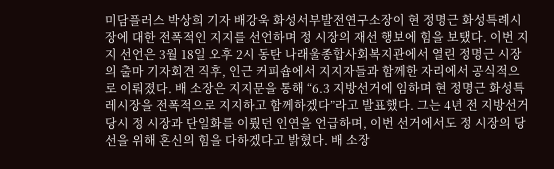미담플러스 박상희 기자 배강욱 화성서부발전연구소장이 현 정명근 화성특례시장에 대한 전폭적인 지지를 선언하며 정 시장의 재선 행보에 힘을 보탰다. 이번 지지 선언은 3월 18일 오후 2시 동탄 나래울종합사회복지관에서 열린 정명근 시장의 출마 기자회견 직후, 인근 커피숍에서 지지자들과 함께한 자리에서 공식적으로 이뤄졌다. 배 소장은 지지문을 통해 “6.3 지방선거에 임하며 현 정명근 화성특레시장을 전폭적으로 지지하고 함께하겠다”라고 발표했다. 그는 4년 전 지방선거 당시 정 시장과 단일화를 이뤘던 인연을 언급하며, 이번 선거에서도 정 시장의 당선을 위해 혼신의 힘을 다하겠다고 밝혔다. 배 소장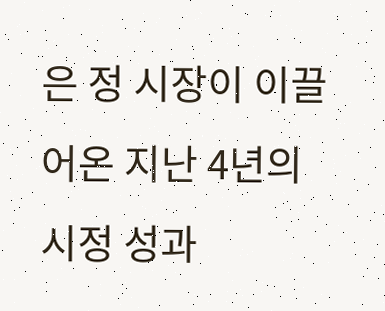은 정 시장이 이끌어온 지난 4년의 시정 성과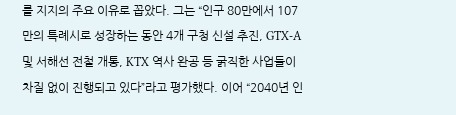를 지지의 주요 이유로 꼽았다. 그는 “인구 80만에서 107만의 특례시로 성장하는 동안 4개 구청 신설 추진, GTX-A 및 서해선 전철 개통, KTX 역사 완공 등 굵직한 사업들이 차질 없이 진행되고 있다”라고 평가했다. 이어 “2040년 인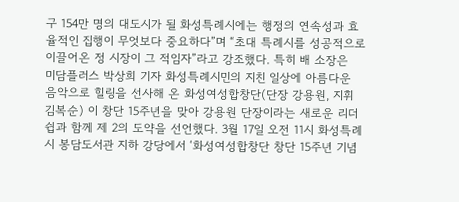구 154만 명의 대도시가 될 화성특례시에는 행정의 연속성과 효율적인 집행이 무엇보다 중요하다”며 “초대 특례시를 성공적으로 이끌어온 정 시장이 그 적임자”라고 강조했다. 특히 배 소장은
미담플러스 박상희 기자 화성특례시민의 지친 일상에 아름다운 음악으로 힐링을 선사해 온 화성여성합창단(단장 강용원, 지휘 김복순) 이 창단 15주년을 맞아 강용원 단장이라는 새로운 리더쉽과 함께 제 2의 도약을 선언했다. 3월 17일 오전 11시 화성특례시 봉담도서관 지하 강당에서 ‘화성여성합창단 창단 15주년 기념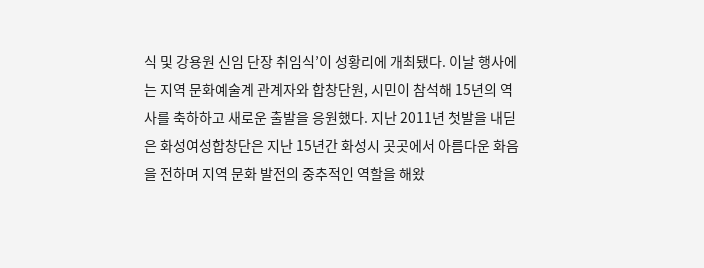식 및 강용원 신임 단장 취임식’이 성황리에 개최됐다. 이날 행사에는 지역 문화예술계 관계자와 합창단원, 시민이 참석해 15년의 역사를 축하하고 새로운 출발을 응원했다. 지난 2011년 첫발을 내딛은 화성여성합창단은 지난 15년간 화성시 곳곳에서 아름다운 화음을 전하며 지역 문화 발전의 중추적인 역할을 해왔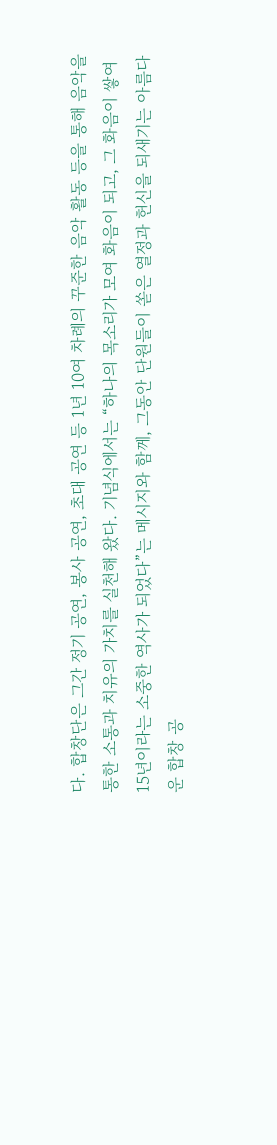다. 합창단은 그간 정기 공연, 봉사 공연, 초대 공연 등 1년 10여 차례의 꾸준한 음악 활동 등을 통해 음악을 통한 소통과 치유의 가치를 실천해 왔다. 기념식에서는 “하나의 목소리가 모여 화음이 되고, 그 화음이 쌓여 15년이라는 소중한 역사가 되었다”는 메시지와 함께, 그동안 단원들이 쏟은 열정과 헌신을 되새기는 아름다운 합창 공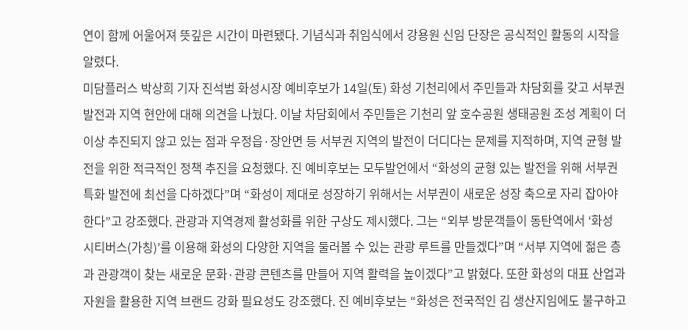연이 함께 어울어져 뜻깊은 시간이 마련됐다. 기념식과 취임식에서 강용원 신임 단장은 공식적인 활동의 시작을 알렸다.
미담플러스 박상희 기자 진석범 화성시장 예비후보가 14일(토) 화성 기천리에서 주민들과 차담회를 갖고 서부권 발전과 지역 현안에 대해 의견을 나눴다. 이날 차담회에서 주민들은 기천리 앞 호수공원 생태공원 조성 계획이 더 이상 추진되지 않고 있는 점과 우정읍·장안면 등 서부권 지역의 발전이 더디다는 문제를 지적하며, 지역 균형 발전을 위한 적극적인 정책 추진을 요청했다. 진 예비후보는 모두발언에서 “화성의 균형 있는 발전을 위해 서부권 특화 발전에 최선을 다하겠다”며 “화성이 제대로 성장하기 위해서는 서부권이 새로운 성장 축으로 자리 잡아야 한다”고 강조했다. 관광과 지역경제 활성화를 위한 구상도 제시했다. 그는 “외부 방문객들이 동탄역에서 ‘화성 시티버스(가칭)’를 이용해 화성의 다양한 지역을 둘러볼 수 있는 관광 루트를 만들겠다”며 “서부 지역에 젊은 층과 관광객이 찾는 새로운 문화·관광 콘텐츠를 만들어 지역 활력을 높이겠다”고 밝혔다. 또한 화성의 대표 산업과 자원을 활용한 지역 브랜드 강화 필요성도 강조했다. 진 예비후보는 “화성은 전국적인 김 생산지임에도 불구하고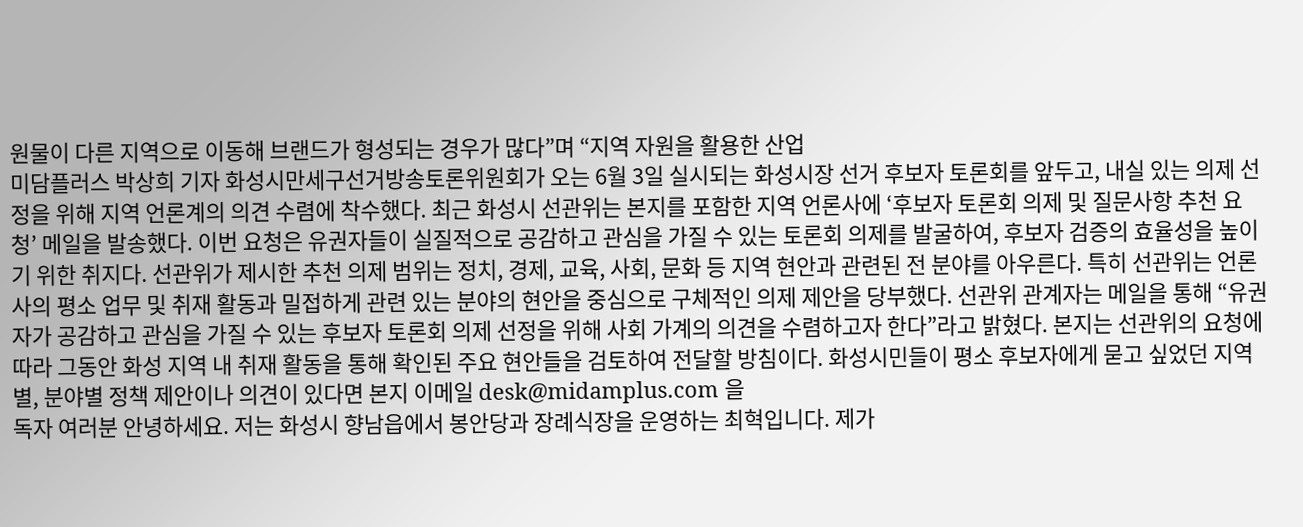원물이 다른 지역으로 이동해 브랜드가 형성되는 경우가 많다”며 “지역 자원을 활용한 산업
미담플러스 박상희 기자 화성시만세구선거방송토론위원회가 오는 6월 3일 실시되는 화성시장 선거 후보자 토론회를 앞두고, 내실 있는 의제 선정을 위해 지역 언론계의 의견 수렴에 착수했다. 최근 화성시 선관위는 본지를 포함한 지역 언론사에 ‘후보자 토론회 의제 및 질문사항 추천 요청’ 메일을 발송했다. 이번 요청은 유권자들이 실질적으로 공감하고 관심을 가질 수 있는 토론회 의제를 발굴하여, 후보자 검증의 효율성을 높이기 위한 취지다. 선관위가 제시한 추천 의제 범위는 정치, 경제, 교육, 사회, 문화 등 지역 현안과 관련된 전 분야를 아우른다. 특히 선관위는 언론사의 평소 업무 및 취재 활동과 밀접하게 관련 있는 분야의 현안을 중심으로 구체적인 의제 제안을 당부했다. 선관위 관계자는 메일을 통해 “유권자가 공감하고 관심을 가질 수 있는 후보자 토론회 의제 선정을 위해 사회 가계의 의견을 수렴하고자 한다”라고 밝혔다. 본지는 선관위의 요청에 따라 그동안 화성 지역 내 취재 활동을 통해 확인된 주요 현안들을 검토하여 전달할 방침이다. 화성시민들이 평소 후보자에게 묻고 싶었던 지역별, 분야별 정책 제안이나 의견이 있다면 본지 이메일 desk@midamplus.com 을
독자 여러분 안녕하세요. 저는 화성시 향남읍에서 봉안당과 장례식장을 운영하는 최혁입니다. 제가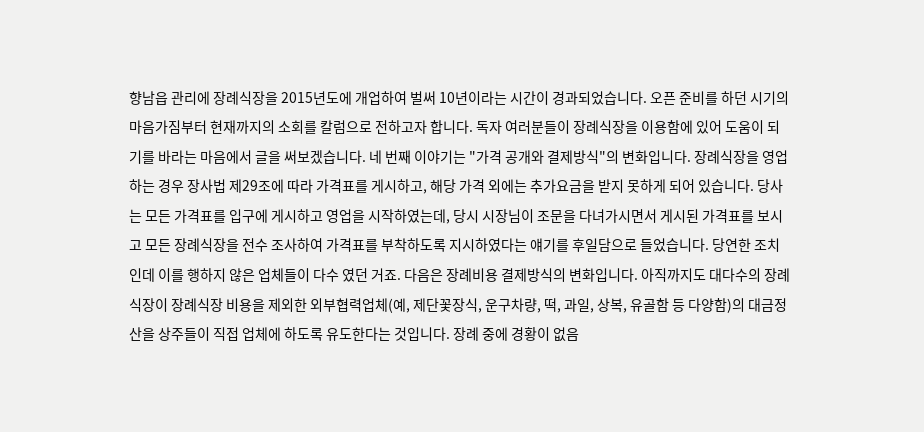향남읍 관리에 장례식장을 2015년도에 개업하여 벌써 10년이라는 시간이 경과되었습니다. 오픈 준비를 하던 시기의 마음가짐부터 현재까지의 소회를 칼럼으로 전하고자 합니다. 독자 여러분들이 장례식장을 이용함에 있어 도움이 되기를 바라는 마음에서 글을 써보겠습니다. 네 번째 이야기는 "가격 공개와 결제방식"의 변화입니다. 장례식장을 영업하는 경우 장사법 제29조에 따라 가격표를 게시하고, 해당 가격 외에는 추가요금을 받지 못하게 되어 있습니다. 당사는 모든 가격표를 입구에 게시하고 영업을 시작하였는데, 당시 시장님이 조문을 다녀가시면서 게시된 가격표를 보시고 모든 장례식장을 전수 조사하여 가격표를 부착하도록 지시하였다는 얘기를 후일담으로 들었습니다. 당연한 조치인데 이를 행하지 않은 업체들이 다수 였던 거죠. 다음은 장례비용 결제방식의 변화입니다. 아직까지도 대다수의 장례식장이 장례식장 비용을 제외한 외부협력업체(예, 제단꽃장식, 운구차량, 떡, 과일, 상복, 유골함 등 다양함)의 대금정산을 상주들이 직접 업체에 하도록 유도한다는 것입니다. 장례 중에 경황이 없음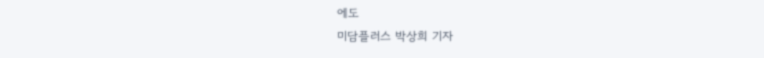에도
미담플러스 박상희 기자